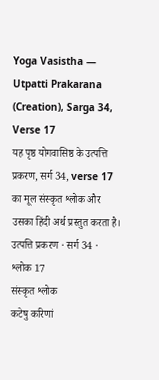Yoga Vasistha — Utpatti Prakarana (Creation), Sarga 34, Verse 17
यह पृष्ठ योगवासिष्ठ के उत्पत्ति प्रकरण, सर्ग 34, verse 17 का मूल संस्कृत श्लोक और उसका हिंदी अर्थ प्रस्तुत करता है।
उत्पत्ति प्रकरण · सर्ग 34 · श्लोक 17
संस्कृत श्लोक
कटेषु करिणां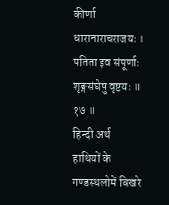कीर्णा धारानाराचराजयः ।
पतिता इव संपूर्णाः शृङ्गसंघेषु वृष्टयः ॥ १७ ॥
हिन्दी अर्थ
हाथियों के गण्डस्थलोमें बिखरे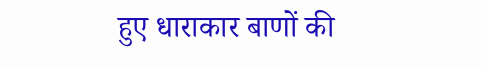हुए धाराकार बाणों की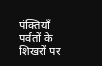पंक्तियाँ पर्वतों के शिखरों पर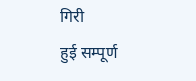गिरी
हुई सम्पूर्ण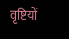वृष्टियों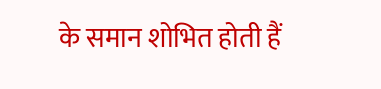के समान शोभित होती हैं